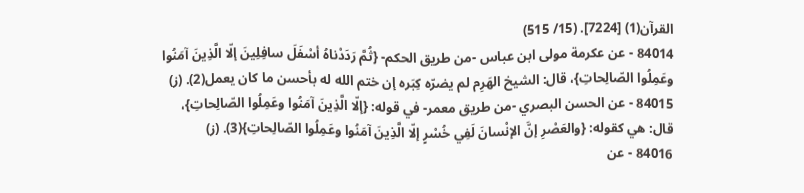القرآن(1) [7224]. (15/ 515)
84014 - عن عكرمة مولى ابن عباس -من طريق الحكم- {ثُمَّ رَدَدْناهُ أسْفَلَ سافِلِينَ إلّا الَّذِينَ آمَنُوا وعَمِلُوا الصّالِحاتِ}، قال: الشيخ الهَرِم لم يضرّه كِبَره إن ختم الله له بأحسن ما كان يعمل(2). (ز)
84015 - عن الحسن البصري -من طريق معمر- في قوله: {إلّا الَّذِينَ آمَنُوا وعَمِلُوا الصّالِحاتِ}، قال: هي كقوله: {والعَصْرِ إنَّ الإنْسانَ لَفِي خُسْرٍ إلّا الَّذِينَ آمَنُوا وعَمِلُوا الصّالِحاتِ}(3). (ز)
84016 - عن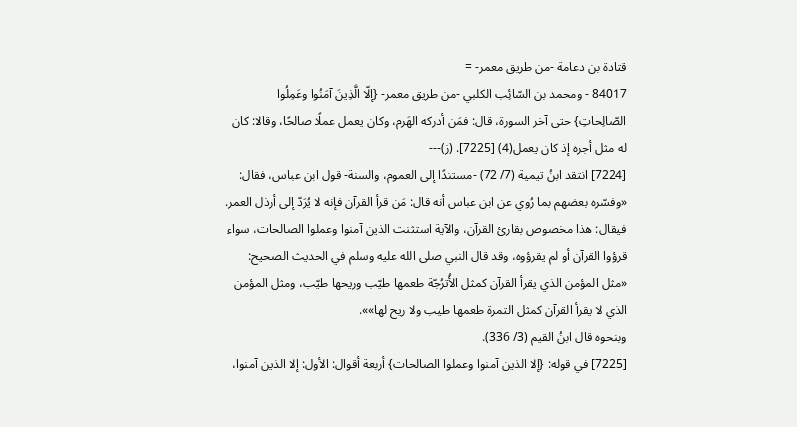قتادة بن دعامة -من طريق معمر- =
84017 - ومحمد بن السّائِب الكلبي -من طريق معمر- {إلّا الَّذِينَ آمَنُوا وعَمِلُوا الصّالِحاتِ} حتى آخر السورة، قال: فمَن أدركه الهَرم، وكان يعمل عملًا صالحًا، وقالا: كان له مثل أجره إذ كان يعمل(4) [7225]. (ز)---
[7224] انتقد ابنُ تيمية (7/ 72) -مستندًا إلى العموم، والسنة- قول ابن عباس، فقال: «وفسّره بعضهم بما رُوي عن ابن عباس أنه قال: مَن قرأ القرآن فإنه لا يُرَدّ إلى أرذل العمر. فيقال: هذا مخصوص بقارئ القرآن، والآية استثنت الذين آمنوا وعملوا الصالحات، سواء قرؤوا القرآن أو لم يقرؤوه، وقد قال النبي صلى الله عليه وسلم في الحديث الصحيح: «مثل المؤمن الذي يقرأ القرآن كمثل الأُترُجّة طعمها طيّب وريحها طيّب، ومثل المؤمن الذي لا يقرأ القرآن كمثل التمرة طعمها طيب ولا ريح لها»».
وبنحوه قال ابنُ القيم (3/ 336).
[7225] في قوله: {إلا الذين آمنوا وعملوا الصالحات} أربعة أقوال: الأول: إلا الذين آمنوا،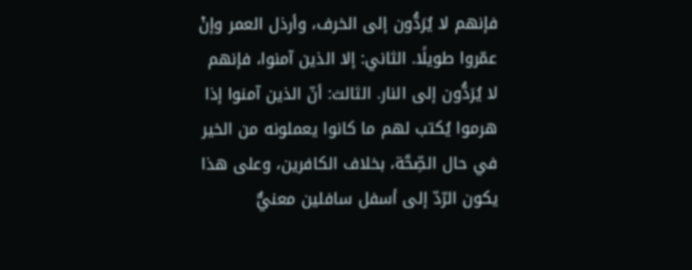فإنهم لا يُرَدُّون إلى الخرف، وأرذل العمر وإنْ عمّروا طويلًا. الثاني: إلا الذين آمنوا، فإنهم لا يُرَدُّون إلى النار. الثالث: أنّ الذين آمنوا إذا هرموا يُكتب لهم ما كانوا يعملونه من الخير في حال الصِّحَّة، بخلاف الكافرين، وعلى هذا يكون الرّدّ إلى أسفل سافلين معنيٌّ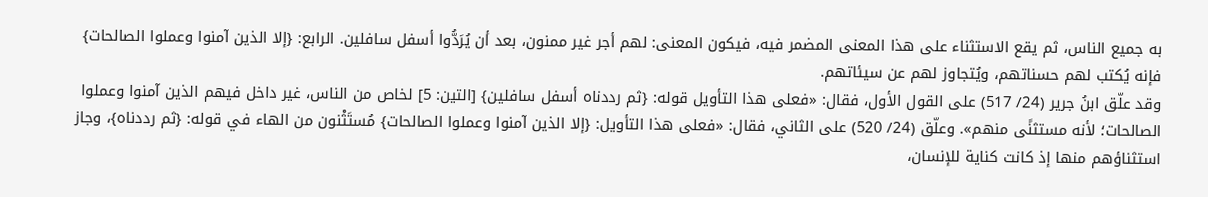به جميع الناس، ثم يقع الاستثناء على هذا المعنى المضمر فيه، فيكون المعنى: لهم أجر غير ممنون، بعد أن يُرَدُّوا أسفل سافلين. الرابع: {إلا الذين آمنوا وعملوا الصالحات} فإنه يُكتب لهم حسناتهم، ويُتجاوز لهم عن سيئاتهم.
وقد علّق ابنُ جرير (24/ 517) على القول الأول، فقال: «فعلى هذا التأويل قوله: {ثم رددناه أسفل سافلين} [التين: 5] لخاص من الناس، غير داخل فيهم الذين آمنوا وعملوا الصالحات؛ لأنه مستثنًى منهم». وعلّق (24/ 520) على الثاني، فقال: «فعلى هذا التأويل: {إلا الذين آمنوا وعملوا الصالحات} مُستَثْنون من الهاء في قوله: {ثم رددناه}، وجاز استثناؤهم منها إذ كانت كناية للإنسان،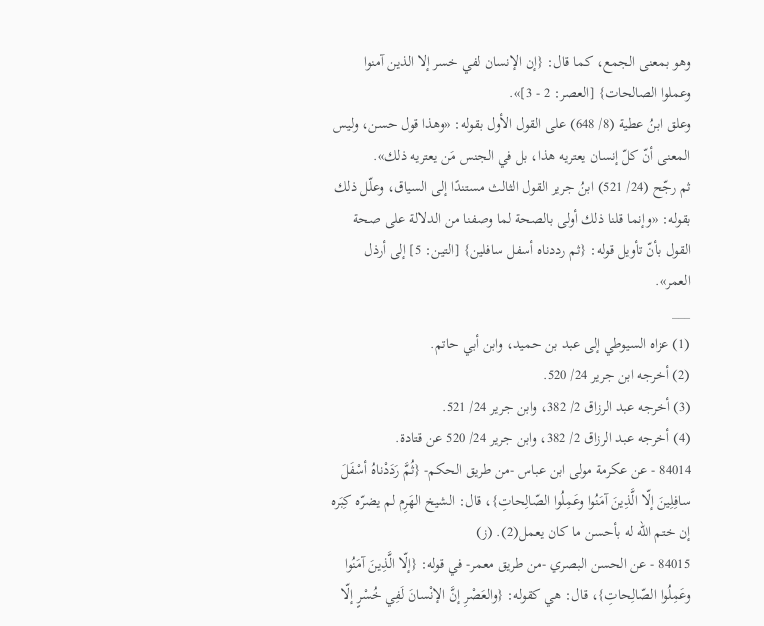وهو بمعنى الجمع، كما قال: {إن الإنسان لفي خسر إلا الذين آمنوا وعملوا الصالحات} [العصر: 2 - 3]».
وعلق ابنُ عطية (8/ 648) على القول الأول بقوله: «وهذا قول حسن، وليس المعنى أنّ كلّ إنسان يعتريه هذا، بل في الجنس مَن يعتريه ذلك».
ثم رجّح (24/ 521) ابنُ جرير القول الثالث مستندًا إلى السياق، وعلّل ذلك بقوله: «وإنما قلنا ذلك أولى بالصحة لما وصفنا من الدلالة على صحة القول بأنّ تأويل قوله: {ثم رددناه أسفل سافلين} [التين: 5] إلى أرذل العمر».
___
(1) عزاه السيوطي إلى عبد بن حميد، وابن أبي حاتم.
(2) أخرجه ابن جرير 24/ 520.
(3) أخرجه عبد الرزاق 2/ 382، وابن جرير 24/ 521.
(4) أخرجه عبد الرزاق 2/ 382، وابن جرير 24/ 520 عن قتادة.
84014 - عن عكرمة مولى ابن عباس -من طريق الحكم- {ثُمَّ رَدَدْناهُ أسْفَلَ سافِلِينَ إلّا الَّذِينَ آمَنُوا وعَمِلُوا الصّالِحاتِ}، قال: الشيخ الهَرِم لم يضرّه كِبَره إن ختم الله له بأحسن ما كان يعمل(2). (ز)
84015 - عن الحسن البصري -من طريق معمر- في قوله: {إلّا الَّذِينَ آمَنُوا وعَمِلُوا الصّالِحاتِ}، قال: هي كقوله: {والعَصْرِ إنَّ الإنْسانَ لَفِي خُسْرٍ إلّا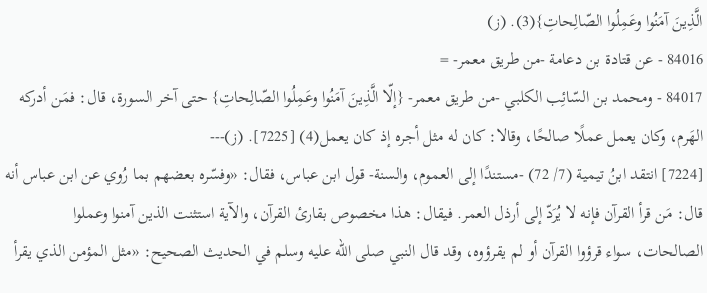الَّذِينَ آمَنُوا وعَمِلُوا الصّالِحاتِ}(3). (ز)
84016 - عن قتادة بن دعامة -من طريق معمر- =
84017 - ومحمد بن السّائِب الكلبي -من طريق معمر- {إلّا الَّذِينَ آمَنُوا وعَمِلُوا الصّالِحاتِ} حتى آخر السورة، قال: فمَن أدركه الهَرم، وكان يعمل عملًا صالحًا، وقالا: كان له مثل أجره إذ كان يعمل(4) [7225]. (ز)---
[7224] انتقد ابنُ تيمية (7/ 72) -مستندًا إلى العموم، والسنة- قول ابن عباس، فقال: «وفسّره بعضهم بما رُوي عن ابن عباس أنه قال: مَن قرأ القرآن فإنه لا يُرَدّ إلى أرذل العمر. فيقال: هذا مخصوص بقارئ القرآن، والآية استثنت الذين آمنوا وعملوا الصالحات، سواء قرؤوا القرآن أو لم يقرؤوه، وقد قال النبي صلى الله عليه وسلم في الحديث الصحيح: «مثل المؤمن الذي يقرأ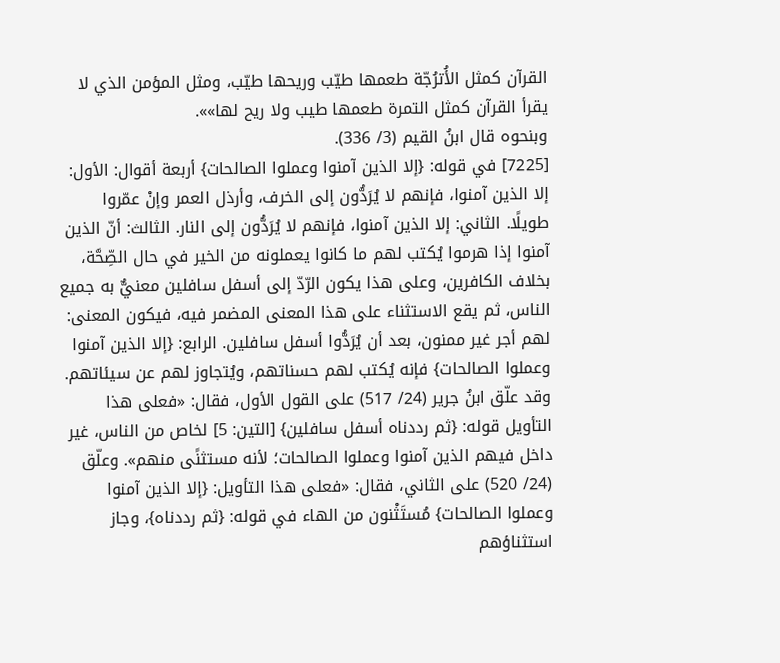القرآن كمثل الأُترُجّة طعمها طيّب وريحها طيّب، ومثل المؤمن الذي لا يقرأ القرآن كمثل التمرة طعمها طيب ولا ريح لها»».
وبنحوه قال ابنُ القيم (3/ 336).
[7225] في قوله: {إلا الذين آمنوا وعملوا الصالحات} أربعة أقوال: الأول: إلا الذين آمنوا، فإنهم لا يُرَدُّون إلى الخرف، وأرذل العمر وإنْ عمّروا طويلًا. الثاني: إلا الذين آمنوا، فإنهم لا يُرَدُّون إلى النار. الثالث: أنّ الذين آمنوا إذا هرموا يُكتب لهم ما كانوا يعملونه من الخير في حال الصِّحَّة، بخلاف الكافرين، وعلى هذا يكون الرّدّ إلى أسفل سافلين معنيٌّ به جميع الناس، ثم يقع الاستثناء على هذا المعنى المضمر فيه، فيكون المعنى: لهم أجر غير ممنون، بعد أن يُرَدُّوا أسفل سافلين. الرابع: {إلا الذين آمنوا وعملوا الصالحات} فإنه يُكتب لهم حسناتهم، ويُتجاوز لهم عن سيئاتهم.
وقد علّق ابنُ جرير (24/ 517) على القول الأول، فقال: «فعلى هذا التأويل قوله: {ثم رددناه أسفل سافلين} [التين: 5] لخاص من الناس، غير داخل فيهم الذين آمنوا وعملوا الصالحات؛ لأنه مستثنًى منهم». وعلّق (24/ 520) على الثاني، فقال: «فعلى هذا التأويل: {إلا الذين آمنوا وعملوا الصالحات} مُستَثْنون من الهاء في قوله: {ثم رددناه}، وجاز استثناؤهم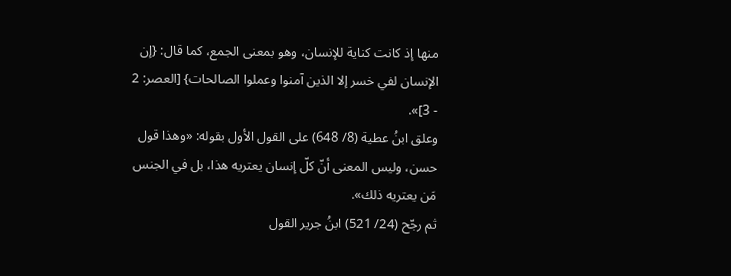منها إذ كانت كناية للإنسان، وهو بمعنى الجمع، كما قال: {إن الإنسان لفي خسر إلا الذين آمنوا وعملوا الصالحات} [العصر: 2 - 3]».
وعلق ابنُ عطية (8/ 648) على القول الأول بقوله: «وهذا قول حسن، وليس المعنى أنّ كلّ إنسان يعتريه هذا، بل في الجنس مَن يعتريه ذلك».
ثم رجّح (24/ 521) ابنُ جرير القول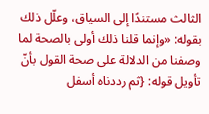الثالث مستندًا إلى السياق، وعلّل ذلك بقوله: «وإنما قلنا ذلك أولى بالصحة لما وصفنا من الدلالة على صحة القول بأنّ تأويل قوله: {ثم رددناه أسفل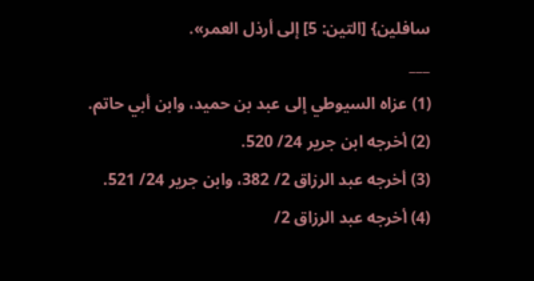سافلين} [التين: 5] إلى أرذل العمر».
___
(1) عزاه السيوطي إلى عبد بن حميد، وابن أبي حاتم.
(2) أخرجه ابن جرير 24/ 520.
(3) أخرجه عبد الرزاق 2/ 382، وابن جرير 24/ 521.
(4) أخرجه عبد الرزاق 2/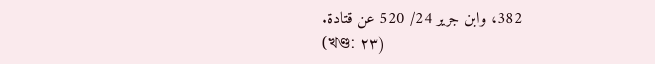382، وابن جرير 24/ 520 عن قتادة.
(খণ্ড: ٢٣)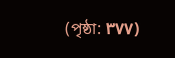(পৃষ্ঠা: ٣٧٧)